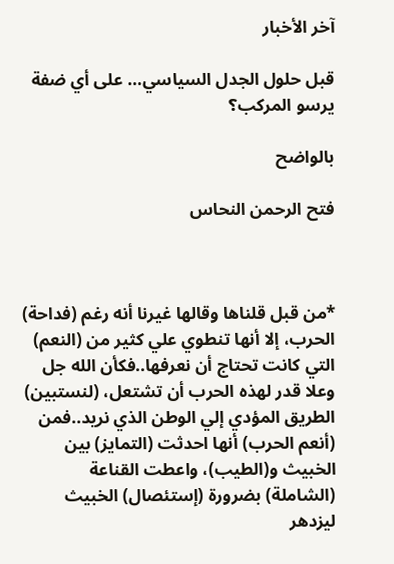آخر الأخبار

قبل حلول الجدل السياسي… على أي ضفة يرسو المركب؟

بالواضح

فتح الرحمن النحاس



*من قبل قلناها وقالها غيرنا أنه رغم (فداحة) الحرب، إلا أنها تنطوي علي كثير من (النعم) التي كانت تحتاج أن نعرفها..فكأن الله جل وعلا قدر لهذه الحرب أن تشتعل، (لنستبين) الطريق المؤدي إلي الوطن الذي نريد..فمن (أنعم الحرب) أنها احدثت (التمايز) بين الخبيث و(الطيب)، واعطت القناعة (الشاملة) بضرورة (إستئصال) الخبيث ليزدهر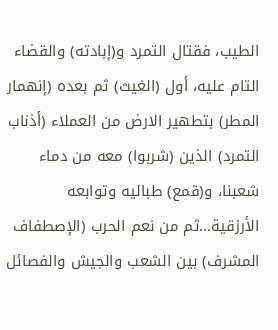الطيب، فقتال التمرد و(إبادته) والقضاء التام عليه، أول (الغيث) ثم بعده (إنهمار المطر) بتطهير الارض من العملاء (أذناب التمرد) الذين (شربوا) معه من دماء شعبنا، و(قمع) طباليه وتوابعه الأرزقية…ثم من نعم الحرب (الإصطفاف المشرف) بين الشعب والجيش والفصائل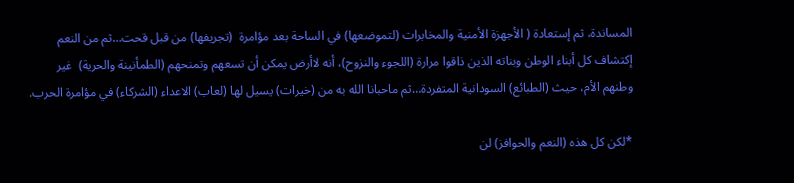المساندة، ثم إستعادة ( الأجهزة الأمنية والمخابرات (لتموضعها) في الساحة بعد مؤامرة  (تجريفها) من قبل قحت…ثم من النعم إكتشاف كل أبناء الوطن وبناته الذين ذاقوا مرارة (اللجوء والنزوح)، أنه لاأرض يمكن أن تسعهم وتمنحهم (الطمأنينة والحرية)  غير وطنهم الأم، حيث (الطبائع) السودانية المتفردة…ثم ماحبانا الله به من (خيرات) يسيل لها (لعاب) الاعداء (الشركاء) في مؤامرة الحرب.

*لكن كل هذه (النعم والحوافز) لن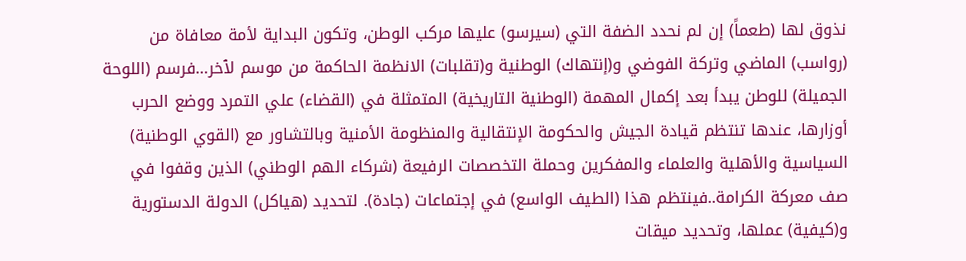نذوق لها (طعماً) إن لم نحدد الضفة التي (سيرسو) عليها مركب الوطن، وتكون البداية لأمة معافاة من (رواسب) الماضي وتركة الفوضي و(إنتهاك) الوطنية و(تقلبات) الانظمة الحاكمة من موسم لٱخر…فرسم (اللوحة الجميلة) للوطن يبدأ بعد إكمال المهمة (الوطنية التاريخية) المتمثلة في (القضاء) علي التمرد ووضع الحرب أوزارها، عندها تنتظم قيادة الجيش والحكومة الإنتقالية والمنظومة الأمنية وبالتشاور مع (القوي الوطنية) السياسية والأهلية والعلماء والمفكرين وحملة التخصصات الرفيعة (شركاء الهم الوطني) الذين وقفوا في صف معركة الكرامة..فينتظم هذا (الطيف الواسع) في إجتماعات (جادة). لتحديد (هياكل) الدولة الدستورية و(كيفية) عملها، وتحديد ميقات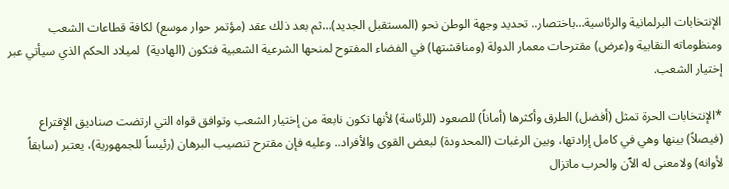الإنتخابات البرلمانية والرئاسية…باختصار.. تحديد وجهة الوطن نحو (المستقبل الجديد)…ثم بعد ذلك عقد (مؤتمر حوار موسع) لكافة قطاعات الشعب ومنظوماته النقابية و(عرض) مقترحات معمار الدولة (ومناقشتها) في الفضاء المفتوح لمنحها الشرعية الشعبية فتكون (الهادية)  لميلاد الحكم الذي سيأتي عبر إختيار الشعب.

*الإنتخابات الحرة تمثل (أفضل) الطرق وأكثرها (أماناً) للصعود (للرئاسة) لأنها تكون نابعة من إختيار الشعب وتوافق قواه التي ارتضت صناديق الإقتراع (فيصلاً) بينها وهي في كامل إرادتها، وبين الرغبات (المحدودة) لبعض القوى والأفراد.. وعليه فإن مقترح تنصيب البرهان (رئيساً للجمهورية)، يعتبر (سابقاً لأوانه) ولامعنى له الٱن والحرب ماتزال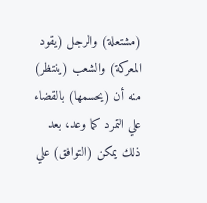(مشتعلة) والرجل (يقود المعركة) والشعب (ينتظر) منه أن (يحسمها) بالقضاء علي التمرد كما وعد، بعد ذلك يمكن (التوافق) علي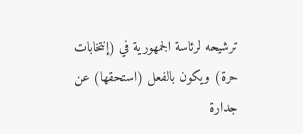ترشيحه لرئاسة الجمهورية في (إنتخابات حرة) ويكون بالفعل (استحقها) عن جدارة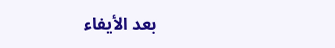بعد الأيفاء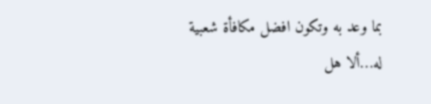بما وعد به وتكون افضل مكافأة شعبية له…ألا هل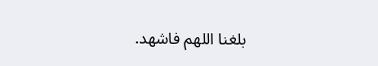بلغنا اللهم فاشهد.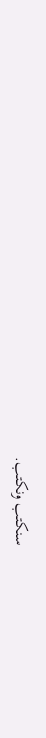سنكتب ونكتب.